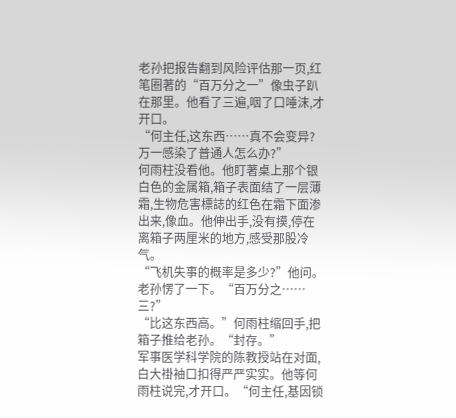老孙把报告翻到风险评估那一页,红笔圈著的“百万分之一”像虫子趴在那里。他看了三遍,咽了口唾沫,才开口。
“何主任,这东西……真不会变异?万一感染了普通人怎么办?”
何雨柱没看他。他盯著桌上那个银白色的金属箱,箱子表面结了一层薄霜,生物危害標誌的红色在霜下面渗出来,像血。他伸出手,没有摸,停在离箱子两厘米的地方,感受那股冷气。
“飞机失事的概率是多少?”他问。
老孙愣了一下。“百万分之……三?”
“比这东西高。”何雨柱缩回手,把箱子推给老孙。“封存。”
军事医学科学院的陈教授站在对面,白大褂袖口扣得严严实实。他等何雨柱说完,才开口。“何主任,基因锁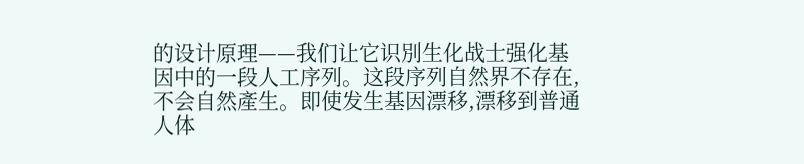的设计原理——我们让它识別生化战士强化基因中的一段人工序列。这段序列自然界不存在,不会自然產生。即使发生基因漂移,漂移到普通人体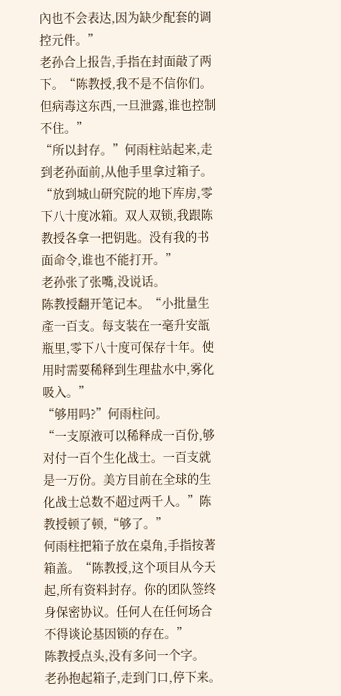內也不会表达,因为缺少配套的调控元件。”
老孙合上报告,手指在封面敲了两下。“陈教授,我不是不信你们。但病毒这东西,一旦泄露,谁也控制不住。”
“所以封存。”何雨柱站起来,走到老孙面前,从他手里拿过箱子。“放到城山研究院的地下库房,零下八十度冰箱。双人双锁,我跟陈教授各拿一把钥匙。没有我的书面命令,谁也不能打开。”
老孙张了张嘴,没说话。
陈教授翻开笔记本。“小批量生產一百支。每支装在一毫升安瓿瓶里,零下八十度可保存十年。使用时需要稀释到生理盐水中,雾化吸入。”
“够用吗?”何雨柱问。
“一支原液可以稀释成一百份,够对付一百个生化战士。一百支就是一万份。美方目前在全球的生化战士总数不超过两千人。”陈教授顿了顿,“够了。”
何雨柱把箱子放在桌角,手指按著箱盖。“陈教授,这个项目从今天起,所有资料封存。你的团队签终身保密协议。任何人在任何场合不得谈论基因锁的存在。”
陈教授点头,没有多问一个字。
老孙抱起箱子,走到门口,停下来。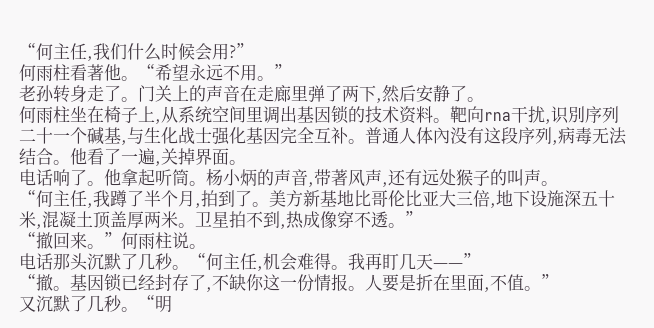“何主任,我们什么时候会用?”
何雨柱看著他。“希望永远不用。”
老孙转身走了。门关上的声音在走廊里弹了两下,然后安静了。
何雨柱坐在椅子上,从系统空间里调出基因锁的技术资料。靶向rna干扰,识別序列二十一个碱基,与生化战士强化基因完全互补。普通人体內没有这段序列,病毒无法结合。他看了一遍,关掉界面。
电话响了。他拿起听筒。杨小炳的声音,带著风声,还有远处猴子的叫声。
“何主任,我蹲了半个月,拍到了。美方新基地比哥伦比亚大三倍,地下设施深五十米,混凝土顶盖厚两米。卫星拍不到,热成像穿不透。”
“撤回来。”何雨柱说。
电话那头沉默了几秒。“何主任,机会难得。我再盯几天——”
“撤。基因锁已经封存了,不缺你这一份情报。人要是折在里面,不值。”
又沉默了几秒。“明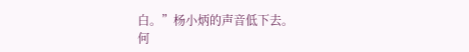白。”杨小炳的声音低下去。
何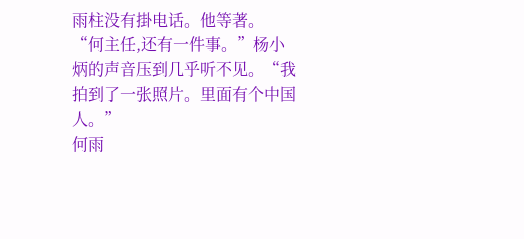雨柱没有掛电话。他等著。
“何主任,还有一件事。”杨小炳的声音压到几乎听不见。“我拍到了一张照片。里面有个中国人。”
何雨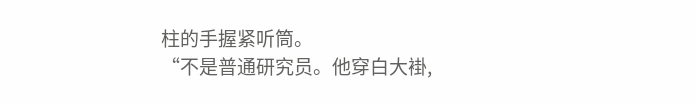柱的手握紧听筒。
“不是普通研究员。他穿白大褂,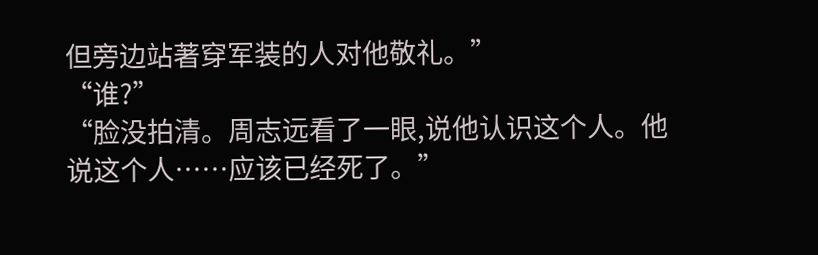但旁边站著穿军装的人对他敬礼。”
“谁?”
“脸没拍清。周志远看了一眼,说他认识这个人。他说这个人……应该已经死了。”